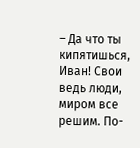– Да что ты кипятишься, Иван! Свои ведь люди, миром все решим. По-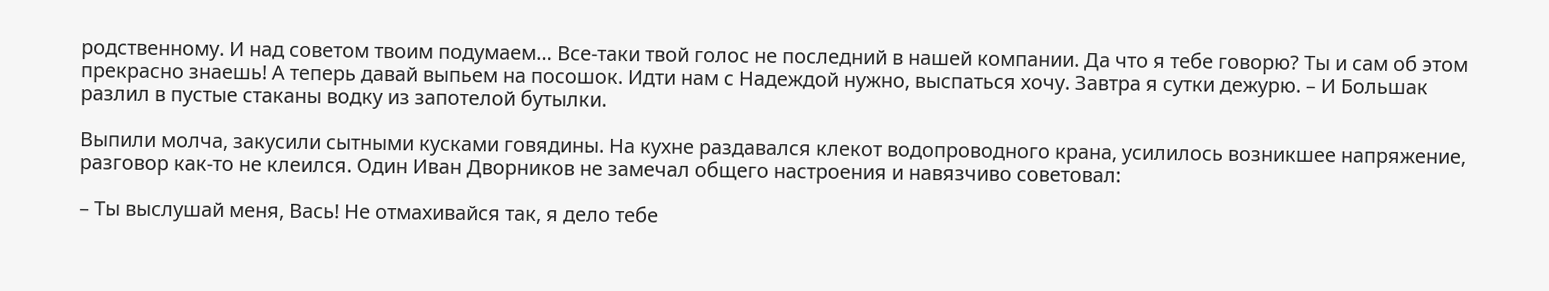родственному. И над советом твоим подумаем… Все-таки твой голос не последний в нашей компании. Да что я тебе говорю? Ты и сам об этом прекрасно знаешь! А теперь давай выпьем на посошок. Идти нам с Надеждой нужно, выспаться хочу. Завтра я сутки дежурю. – И Большак разлил в пустые стаканы водку из запотелой бутылки.

Выпили молча, закусили сытными кусками говядины. На кухне раздавался клекот водопроводного крана, усилилось возникшее напряжение, разговор как-то не клеился. Один Иван Дворников не замечал общего настроения и навязчиво советовал:

– Ты выслушай меня, Вась! Не отмахивайся так, я дело тебе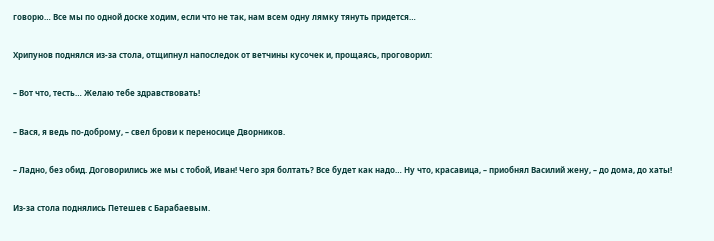говорю… Все мы по одной доске ходим, если что не так, нам всем одну лямку тянуть придется…

Хрипунов поднялся из-за стола, отщипнул напоследок от ветчины кусочек и, прощаясь, проговорил:

– Вот что, тесть… Желаю тебе здравствовать!

– Вася, я ведь по-доброму, – свел брови к переносице Дворников.

– Ладно, без обид. Договорились же мы с тобой, Иван! Чего зря болтать? Все будет как надо… Ну что, красавица, – приобнял Василий жену, – до дома, до хаты!

Из-за стола поднялись Петешев с Барабаевым.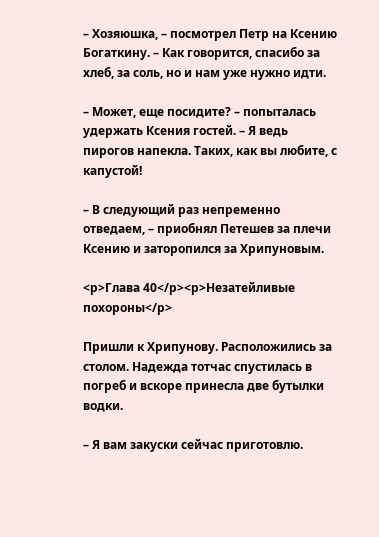– Хозяюшка, – посмотрел Петр на Ксению Богаткину. – Как говорится, спасибо за хлеб, за соль, но и нам уже нужно идти.

– Может, еще посидите? – попыталась удержать Ксения гостей. – Я ведь пирогов напекла. Таких, как вы любите, с капустой!

– В следующий раз непременно отведаем, – приобнял Петешев за плечи Ксению и заторопился за Хрипуновым.

<p>Глава 40</p><p>Незатейливые похороны</p>

Пришли к Хрипунову. Расположились за столом. Надежда тотчас спустилась в погреб и вскоре принесла две бутылки водки.

– Я вам закуски сейчас приготовлю.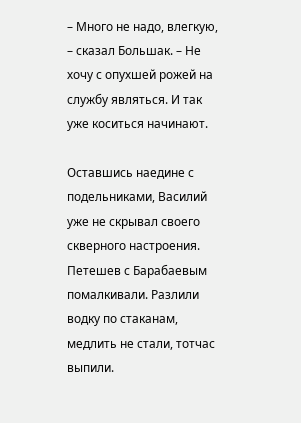– Много не надо, влегкую, – сказал Большак. – Не хочу с опухшей рожей на службу являться. И так уже коситься начинают.

Оставшись наедине с подельниками, Василий уже не скрывал своего скверного настроения. Петешев с Барабаевым помалкивали. Разлили водку по стаканам, медлить не стали, тотчас выпили.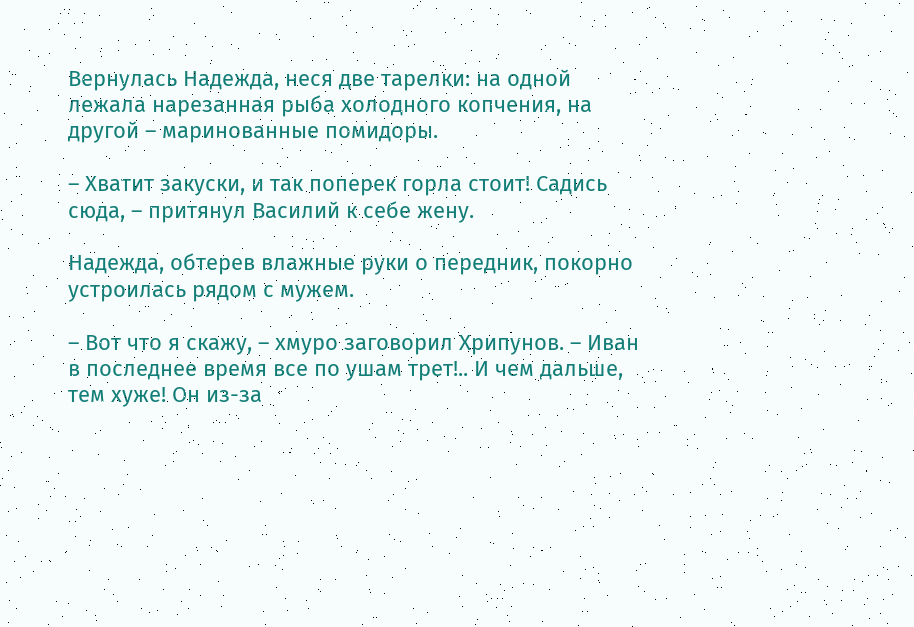Вернулась Надежда, неся две тарелки: на одной лежала нарезанная рыба холодного копчения, на другой – маринованные помидоры.

– Хватит закуски, и так поперек горла стоит! Садись сюда, – притянул Василий к себе жену.

Надежда, обтерев влажные руки о передник, покорно устроилась рядом с мужем.

– Вот что я скажу, – хмуро заговорил Хрипунов. – Иван в последнее время все по ушам трет!.. И чем дальше, тем хуже! Он из-за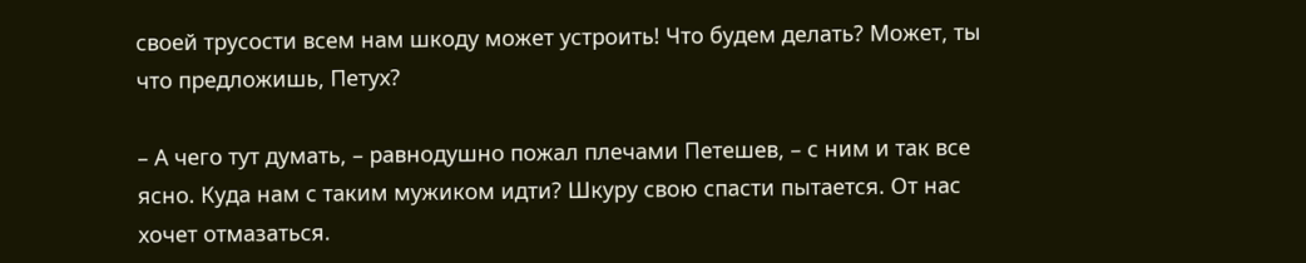своей трусости всем нам шкоду может устроить! Что будем делать? Может, ты что предложишь, Петух?

– А чего тут думать, – равнодушно пожал плечами Петешев, – с ним и так все ясно. Куда нам с таким мужиком идти? Шкуру свою спасти пытается. От нас хочет отмазаться.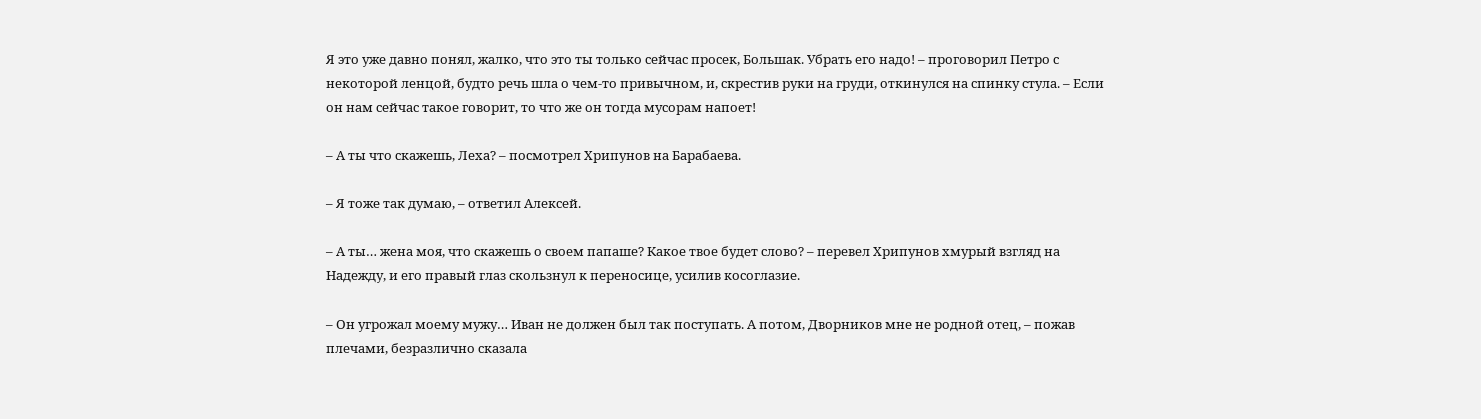Я это уже давно понял, жалко, что это ты только сейчас просек, Большак. Убрать его надо! – проговорил Петро с некоторой ленцой, будто речь шла о чем-то привычном, и, скрестив руки на груди, откинулся на спинку стула. – Если он нам сейчас такое говорит, то что же он тогда мусорам напоет!

– А ты что скажешь, Леха? – посмотрел Хрипунов на Барабаева.

– Я тоже так думаю, – ответил Алексей.

– А ты… жена моя, что скажешь о своем папаше? Какое твое будет слово? – перевел Хрипунов хмурый взгляд на Надежду, и его правый глаз скользнул к переносице, усилив косоглазие.

– Он угрожал моему мужу… Иван не должен был так поступать. А потом, Дворников мне не родной отец, – пожав плечами, безразлично сказала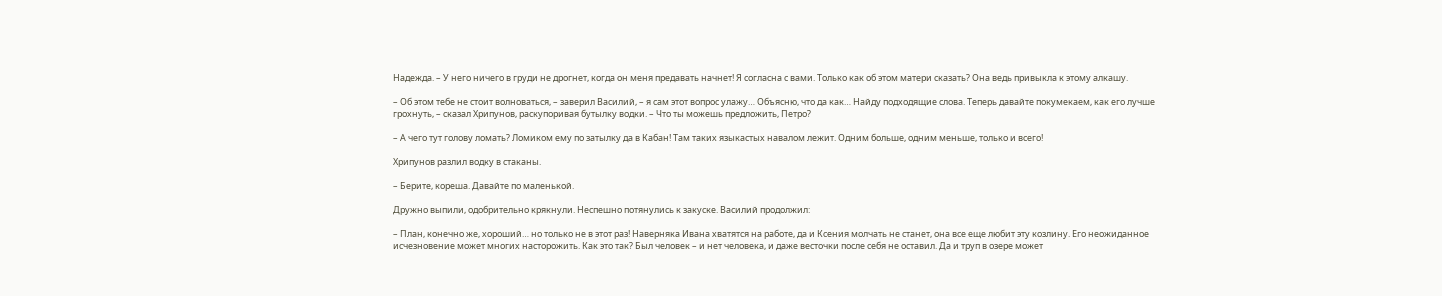Надежда. – У него ничего в груди не дрогнет, когда он меня предавать начнет! Я согласна с вами. Только как об этом матери сказать? Она ведь привыкла к этому алкашу.

– Об этом тебе не стоит волноваться, – заверил Василий, – я сам этот вопрос улажу… Объясню, что да как… Найду подходящие слова. Теперь давайте покумекаем, как его лучше грохнуть, – сказал Хрипунов, раскупоривая бутылку водки. – Что ты можешь предложить, Петро?

– А чего тут голову ломать? Ломиком ему по затылку да в Кабан! Там таких языкастых навалом лежит. Одним больше, одним меньше, только и всего!

Хрипунов разлил водку в стаканы.

– Берите, кореша. Давайте по маленькой.

Дружно выпили, одобрительно крякнули. Неспешно потянулись к закуске. Василий продолжил:

– План, конечно же, хороший… но только не в этот раз! Наверняка Ивана хватятся на работе, да и Ксения молчать не станет, она все еще любит эту козлину. Его неожиданное исчезновение может многих насторожить. Как это так? Был человек – и нет человека, и даже весточки после себя не оставил. Да и труп в озере может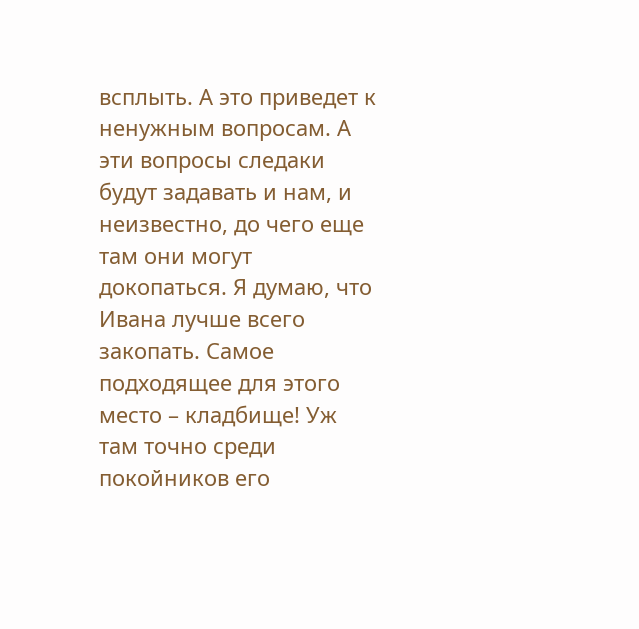всплыть. А это приведет к ненужным вопросам. А эти вопросы следаки будут задавать и нам, и неизвестно, до чего еще там они могут докопаться. Я думаю, что Ивана лучше всего закопать. Самое подходящее для этого место – кладбище! Уж там точно среди покойников его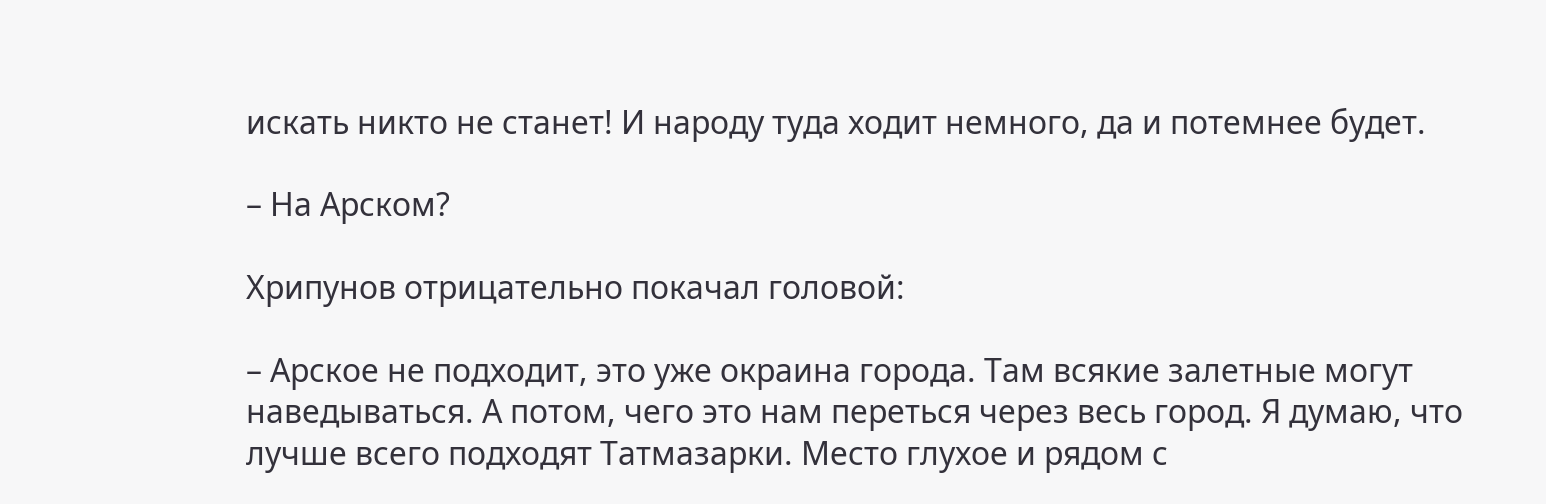искать никто не станет! И народу туда ходит немного, да и потемнее будет.

– На Арском?

Хрипунов отрицательно покачал головой:

– Арское не подходит, это уже окраина города. Там всякие залетные могут наведываться. А потом, чего это нам переться через весь город. Я думаю, что лучше всего подходят Татмазарки. Место глухое и рядом с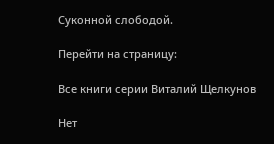Суконной слободой.

Перейти на страницу:

Все книги серии Виталий Щелкунов

Нет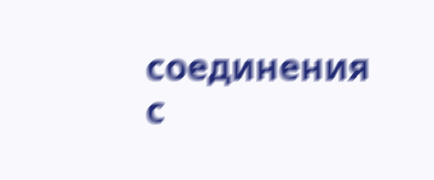соединения с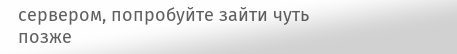сервером, попробуйте зайти чуть позже